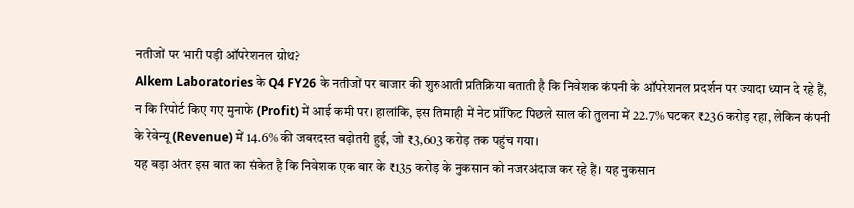नतीजों पर भारी पड़ी ऑपरेशनल ग्रोथ?
Alkem Laboratories के Q4 FY26 के नतीजों पर बाजार की शुरुआती प्रतिक्रिया बताती है कि निवेशक कंपनी के ऑपरेशनल प्रदर्शन पर ज्यादा ध्यान दे रहे हैं, न कि रिपोर्ट किए गए मुनाफे (Profit) में आई कमी पर। हालांकि, इस तिमाही में नेट प्रॉफिट पिछले साल की तुलना में 22.7% घटकर ₹236 करोड़ रहा, लेकिन कंपनी के रेवेन्यू (Revenue) में 14.6% की जबरदस्त बढ़ोतरी हुई, जो ₹3,603 करोड़ तक पहुंच गया।
यह बड़ा अंतर इस बात का संकेत है कि निवेशक एक बार के ₹135 करोड़ के नुकसान को नजरअंदाज कर रहे हैं। यह नुकसान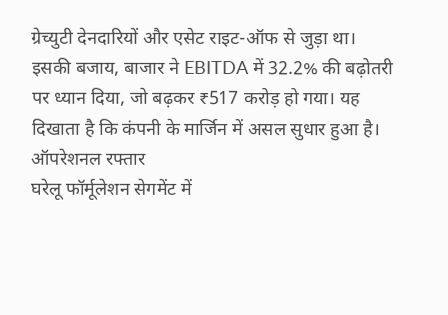ग्रेच्युटी देनदारियों और एसेट राइट-ऑफ से जुड़ा था। इसकी बजाय, बाजार ने EBITDA में 32.2% की बढ़ोतरी पर ध्यान दिया, जो बढ़कर ₹517 करोड़ हो गया। यह दिखाता है कि कंपनी के मार्जिन में असल सुधार हुआ है।
ऑपरेशनल रफ्तार
घरेलू फॉर्मूलेशन सेगमेंट में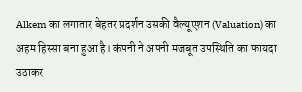Alkem का लगातार बेहतर प्रदर्शन उसकी वैल्यूएशन (Valuation) का अहम हिस्सा बना हुआ है। कंपनी ने अपनी मजबूत उपस्थिति का फायदा उठाकर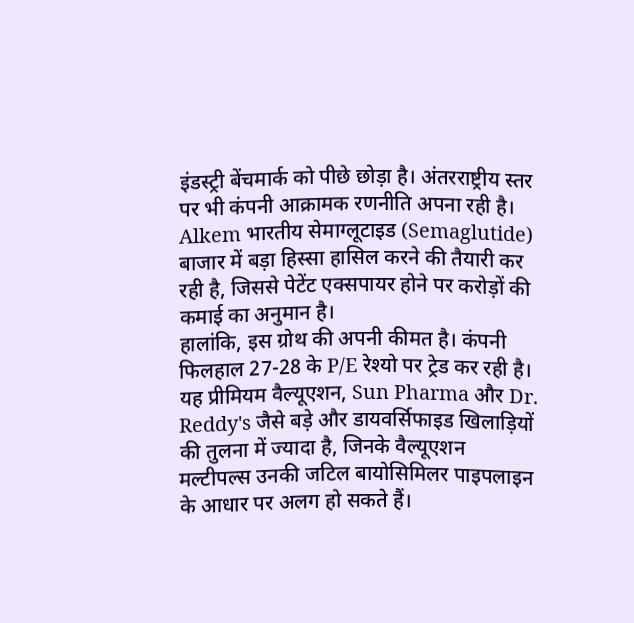इंडस्ट्री बेंचमार्क को पीछे छोड़ा है। अंतरराष्ट्रीय स्तर पर भी कंपनी आक्रामक रणनीति अपना रही है। Alkem भारतीय सेमाग्लूटाइड (Semaglutide) बाजार में बड़ा हिस्सा हासिल करने की तैयारी कर रही है, जिससे पेटेंट एक्सपायर होने पर करोड़ों की कमाई का अनुमान है।
हालांकि, इस ग्रोथ की अपनी कीमत है। कंपनी फिलहाल 27-28 के P/E रेश्यो पर ट्रेड कर रही है। यह प्रीमियम वैल्यूएशन, Sun Pharma और Dr. Reddy's जैसे बड़े और डायवर्सिफाइड खिलाड़ियों की तुलना में ज्यादा है, जिनके वैल्यूएशन मल्टीपल्स उनकी जटिल बायोसिमिलर पाइपलाइन के आधार पर अलग हो सकते हैं।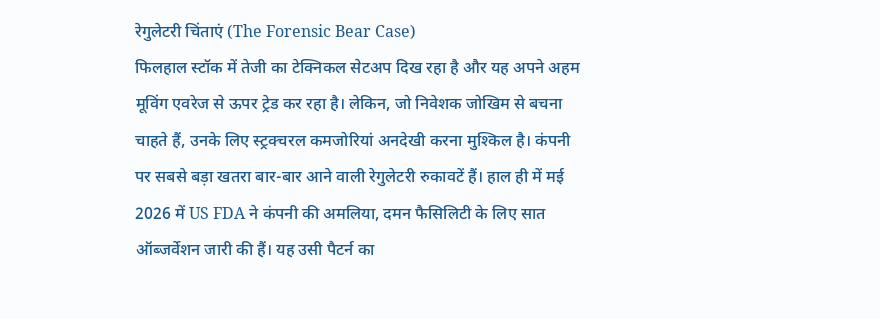रेगुलेटरी चिंताएं (The Forensic Bear Case)
फिलहाल स्टॉक में तेजी का टेक्निकल सेटअप दिख रहा है और यह अपने अहम मूविंग एवरेज से ऊपर ट्रेड कर रहा है। लेकिन, जो निवेशक जोखिम से बचना चाहते हैं, उनके लिए स्ट्रक्चरल कमजोरियां अनदेखी करना मुश्किल है। कंपनी पर सबसे बड़ा खतरा बार-बार आने वाली रेगुलेटरी रुकावटें हैं। हाल ही में मई 2026 में US FDA ने कंपनी की अमलिया, दमन फैसिलिटी के लिए सात ऑब्जर्वेशन जारी की हैं। यह उसी पैटर्न का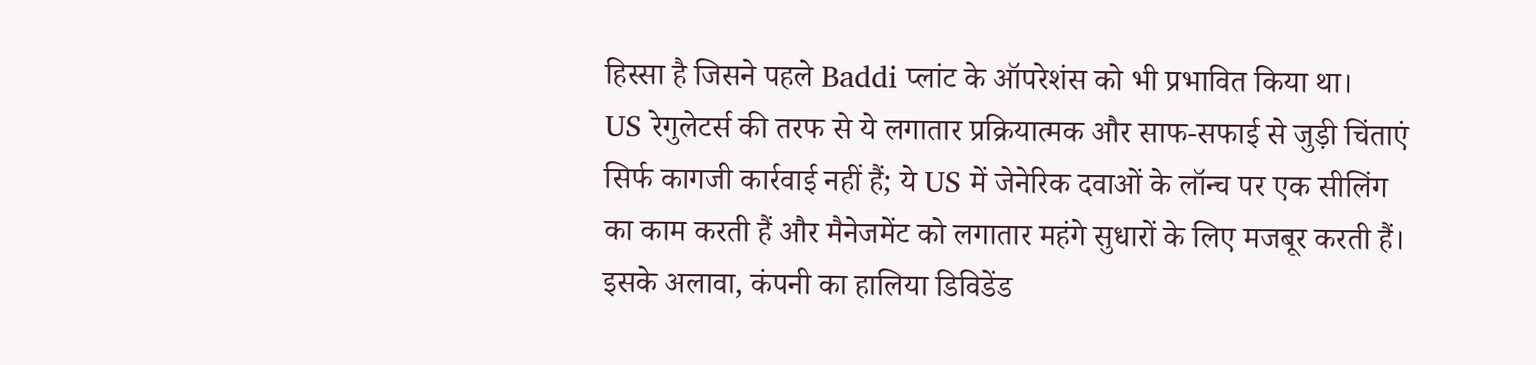हिस्सा है जिसने पहले Baddi प्लांट के ऑपरेशंस को भी प्रभावित किया था।
US रेगुलेटर्स की तरफ से ये लगातार प्रक्रियात्मक और साफ-सफाई से जुड़ी चिंताएं सिर्फ कागजी कार्रवाई नहीं हैं; ये US में जेनेरिक दवाओं के लॉन्च पर एक सीलिंग का काम करती हैं और मैनेजमेंट को लगातार महंगे सुधारों के लिए मजबूर करती हैं। इसके अलावा, कंपनी का हालिया डिविडेंड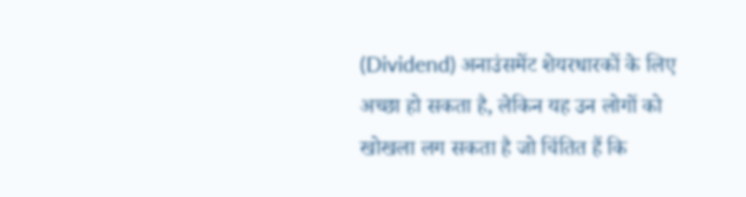(Dividend) अनाउंसमेंट शेयरधारकों के लिए अच्छा हो सकता है, लेकिन यह उन लोगों को खोखला लग सकता है जो चिंतित हैं कि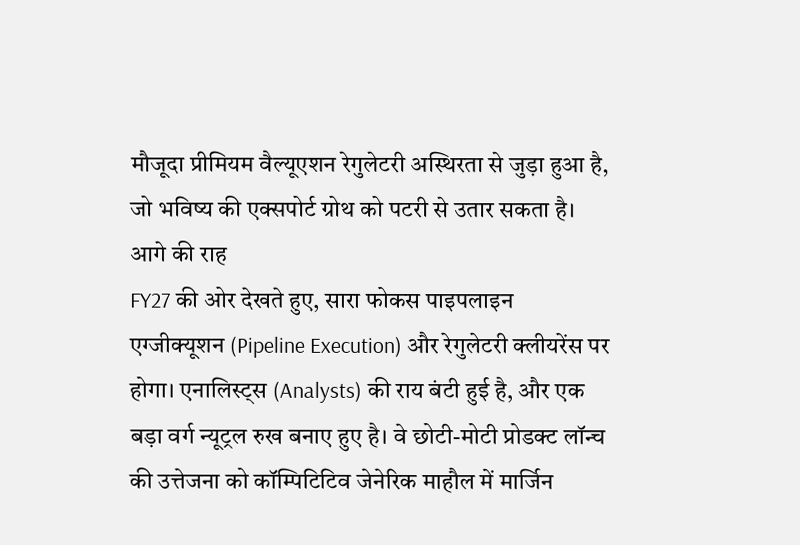मौजूदा प्रीमियम वैल्यूएशन रेगुलेटरी अस्थिरता से जुड़ा हुआ है, जो भविष्य की एक्सपोर्ट ग्रोथ को पटरी से उतार सकता है।
आगे की राह
FY27 की ओर देखते हुए, सारा फोकस पाइपलाइन एग्जीक्यूशन (Pipeline Execution) और रेगुलेटरी क्लीयरेंस पर होगा। एनालिस्ट्स (Analysts) की राय बंटी हुई है, और एक बड़ा वर्ग न्यूट्रल रुख बनाए हुए है। वे छोटी-मोटी प्रोडक्ट लॉन्च की उत्तेजना को कॉम्पिटिटिव जेनेरिक माहौल में मार्जिन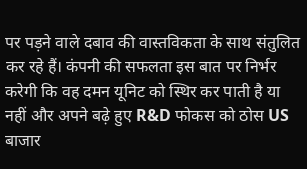पर पड़ने वाले दबाव की वास्तविकता के साथ संतुलित कर रहे हैं। कंपनी की सफलता इस बात पर निर्भर करेगी कि वह दमन यूनिट को स्थिर कर पाती है या नहीं और अपने बढ़े हुए R&D फोकस को ठोस US बाजार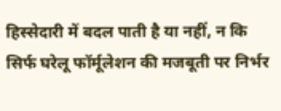हिस्सेदारी में बदल पाती है या नहीं, न कि सिर्फ घरेलू फॉर्मूलेशन की मजबूती पर निर्भर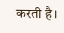करती है।